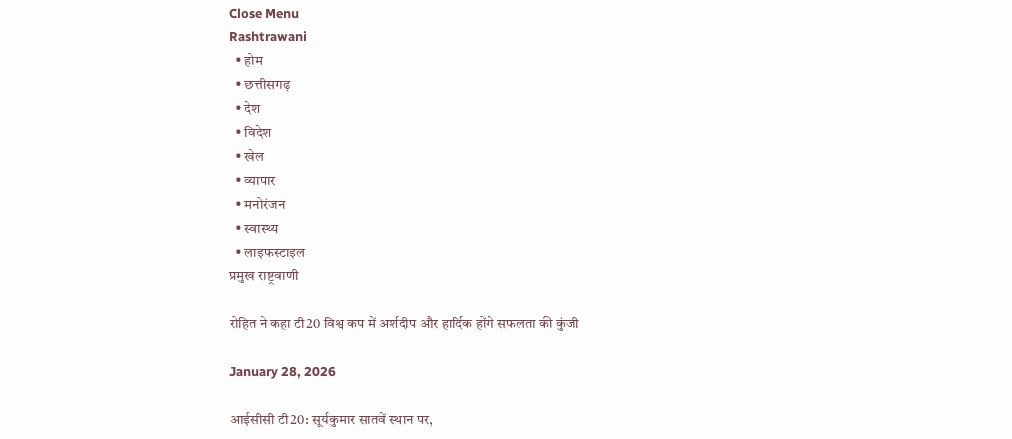Close Menu
Rashtrawani
  • होम
  • छत्तीसगढ़
  • देश
  • विदेश
  • खेल
  • व्यापार
  • मनोरंजन
  • स्वास्थ्य
  • लाइफस्टाइल
प्रमुख राष्ट्रवाणी

रोहित ने कहा टी20 विश्व कप में अर्शदीप और हार्दिक होंगे सफलता की कुंजी

January 28, 2026

आईसीसी टी20: सूर्यकुमार सातवें स्थान पर,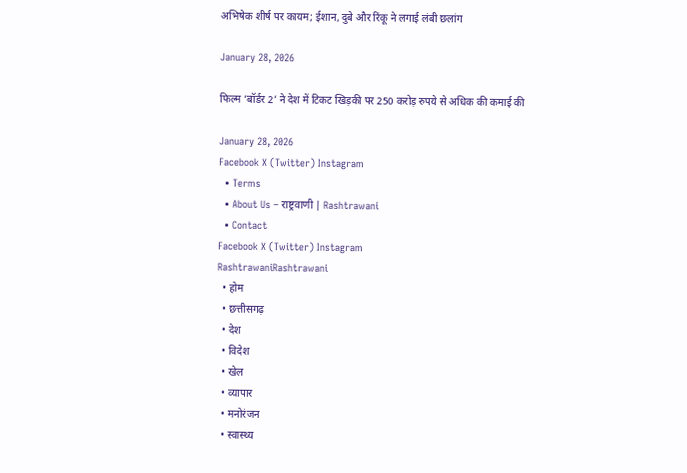अभिषेक शीर्ष पर कायम; ईशान, दुबे और रिंकू ने लगाई लंबी छलांग

January 28, 2026

फिल्म ‘बॉर्डर 2’ ने देश में टिकट खिड़की पर 250 करोड़ रुपये से अधिक की कमाई की

January 28, 2026
Facebook X (Twitter) Instagram
  • Terms
  • About Us – राष्ट्रवाणी | Rashtrawani
  • Contact
Facebook X (Twitter) Instagram
RashtrawaniRashtrawani
  • होम
  • छत्तीसगढ़
  • देश
  • विदेश
  • खेल
  • व्यापार
  • मनोरंजन
  • स्वास्थ्य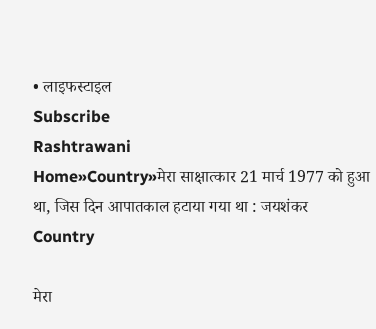• लाइफस्टाइल
Subscribe
Rashtrawani
Home»Country»मेरा साक्षात्कार 21 मार्च 1977 को हुआ था, जिस दिन आपातकाल हटाया गया था : जयशंकर
Country

मेरा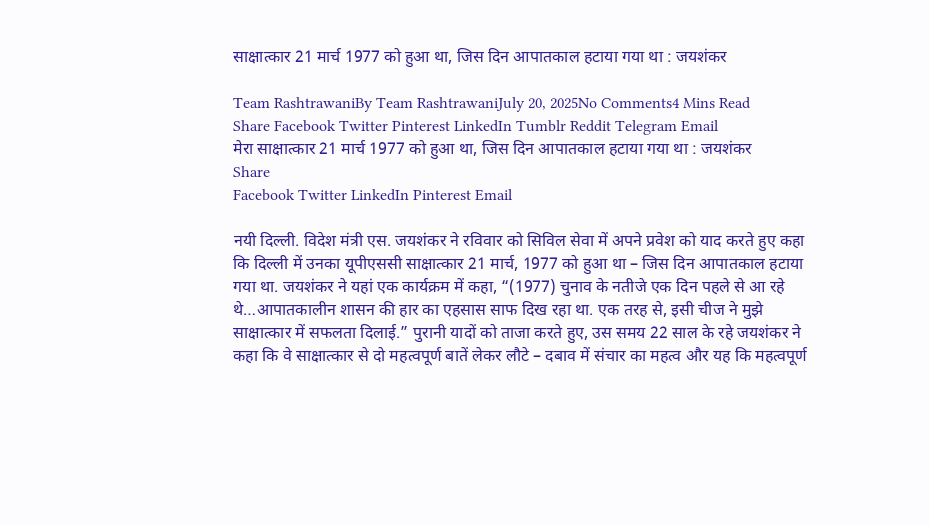साक्षात्कार 21 मार्च 1977 को हुआ था, जिस दिन आपातकाल हटाया गया था : जयशंकर

Team RashtrawaniBy Team RashtrawaniJuly 20, 2025No Comments4 Mins Read
Share Facebook Twitter Pinterest LinkedIn Tumblr Reddit Telegram Email
मेरा साक्षात्कार 21 मार्च 1977 को हुआ था, जिस दिन आपातकाल हटाया गया था : जयशंकर
Share
Facebook Twitter LinkedIn Pinterest Email

नयी दिल्ली. विदेश मंत्री एस. जयशंकर ने रविवार को सिविल सेवा में अपने प्रवेश को याद करते हुए कहा कि दिल्ली में उनका यूपीएससी साक्षात्कार 21 मार्च, 1977 को हुआ था – जिस दिन आपातकाल हटाया गया था. जयशंकर ने यहां एक कार्यक्रम में कहा, “(1977) चुनाव के नतीजे एक दिन पहले से आ रहे थे…आपातकालीन शासन की हार का एहसास साफ दिख रहा था. एक तरह से, इसी चीज ने मुझे साक्षात्कार में सफलता दिलाई.” पुरानी यादों को ताजा करते हुए, उस समय 22 साल के रहे जयशंकर ने कहा कि वे साक्षात्कार से दो महत्वपूर्ण बातें लेकर लौटे – दबाव में संचार का महत्व और यह कि महत्वपूर्ण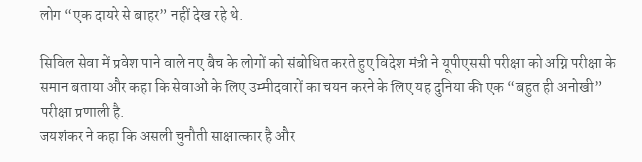लोग “एक दायरे से बाहर” नहीं देख रहे थे.

सिविल सेवा में प्रवेश पाने वाले नए बैच के लोगों को संबोधित करते हुए विदेश मंत्री ने यूपीएससी परीक्षा को अग्नि परीक्षा के समान बताया और कहा कि सेवाओं के लिए उम्मीदवारों का चयन करने के लिए यह दुनिया की एक “बहुत ही अनोखी” परीक्षा प्रणाली है.
जयशंकर ने कहा कि असली चुनौती साक्षात्कार है और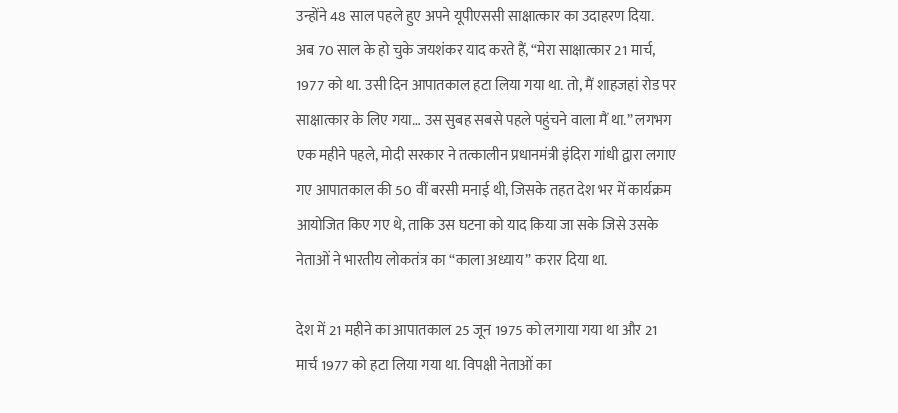उन्होंने 48 साल पहले हुए अपने यूपीएससी साक्षात्कार का उदाहरण दिया.
अब 70 साल के हो चुके जयशंकर याद करते हैं, “मेरा साक्षात्कार 21 मार्च, 1977 को था. उसी दिन आपातकाल हटा लिया गया था. तो, मैं शाहजहां रोड पर साक्षात्कार के लिए गया… उस सुबह सबसे पहले पहुंचने वाला मैं था.” लगभग एक महीने पहले, मोदी सरकार ने तत्कालीन प्रधानमंत्री इंदिरा गांधी द्वारा लगाए गए आपातकाल की 50 वीं बरसी मनाई थी, जिसके तहत देश भर में कार्यक्रम आयोजित किए गए थे, ताकि उस घटना को याद किया जा सके जिसे उसके नेताओं ने भारतीय लोकतंत्र का “काला अध्याय” करार दिया था.

देश में 21 महीने का आपातकाल 25 जून 1975 को लगाया गया था और 21 मार्च 1977 को हटा लिया गया था. विपक्षी नेताओं का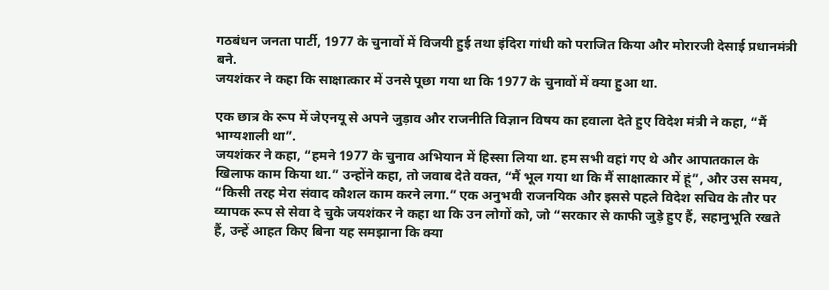गठबंधन जनता पार्टी, 1977 के चुनावों में विजयी हुई तथा इंदिरा गांधी को पराजित किया और मोरारजी देसाई प्रधानमंत्री बने.
जयशंकर ने कहा कि साक्षात्कार में उनसे पूछा गया था कि 1977 के चुनावों में क्या हुआ था.

एक छात्र के रूप में जेएनयू से अपने जुड़ाव और राजनीति विज्ञान विषय का हवाला देते हुए विदेश मंत्री ने कहा, “मैं भाग्यशाली था”.
जयशंकर ने कहा, “हमने 1977 के चुनाव अभियान में हिस्सा लिया था. हम सभी वहां गए थे और आपातकाल के खिलाफ काम किया था.” उन्होंने कहा, तो जवाब देते वक्त, “मैं भूल गया था कि मैं साक्षात्कार में हूं”, और उस समय, “किसी तरह मेरा संवाद कौशल काम करने लगा.” एक अनुभवी राजनयिक और इससे पहले विदेश सचिव के तौर पर व्यापक रूप से सेवा दे चुके जयशंकर ने कहा था कि उन लोगों को, जो “सरकार से काफी जुड़े हुए हैं, सहानुभूति रखते हैं, उन्हें आहत किए बिना यह समझाना कि क्या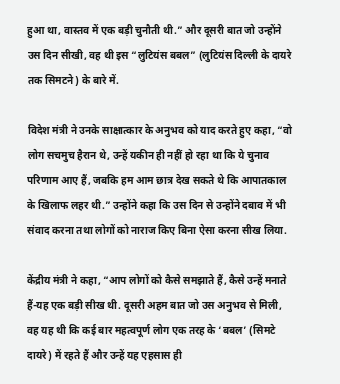हुआ था, वास्तव में एक बड़ी चुनौती थी.” और दूसरी बात जो उन्होंने उस दिन सीखी, वह थी इस “लुटियंस बबल” (लुटियंस दिल्ली के दायरे तक सिमटने) के बारे में.

विदेश मंत्री ने उनके साक्षात्कार के अनुभव को याद करते हुए कहा, “वो लोग सचमुच हैरान थे, उन्हें यकीन ही नहीं हो रहा था कि ये चुनाव परिणाम आए हैं, जबकि हम आम छात्र देख सकते थे कि आपातकाल के खिलाफ लहर थी.” उन्होंने कहा कि उस दिन से उन्होंने दबाव में भी संवाद करना तथा लोगों को नाराज किए बिना ऐसा करना सीख लिया.

केंद्रीय मंत्री ने कहा, “आप लोगों को कैसे समझाते हैं, कैसे उन्हें मनाते हैं-यह एक बड़ी सीख थी. दूसरी अहम बात जो उस अनुभव से मिली, वह यह थी कि कई बार महत्वपूर्ण लोग एक तरह के ‘बबल’ (सिमटे दायरे) में रहते हैं और उन्हें यह एहसास ही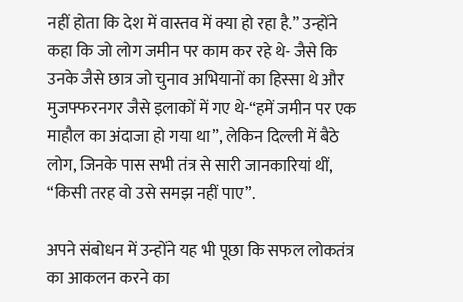नहीं होता कि देश में वास्तव में क्या हो रहा है.” उन्होंने कहा कि जो लोग जमीन पर काम कर रहे थे- जैसे कि उनके जैसे छात्र जो चुनाव अभियानों का हिस्सा थे और मुजफ्फरनगर जैसे इलाकों में गए थे-“हमें जमीन पर एक माहौल का अंदाजा हो गया था”, लेकिन दिल्ली में बैठे लोग, जिनके पास सभी तंत्र से सारी जानकारियां थीं, “किसी तरह वो उसे समझ नहीं पाए”.

अपने संबोधन में उन्होंने यह भी पूछा कि सफल लोकतंत्र का आकलन करने का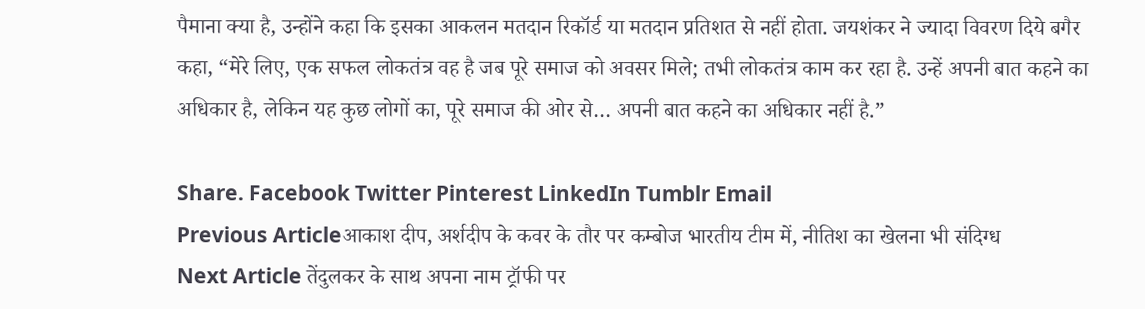पैमाना क्या है, उन्होंने कहा कि इसका आकलन मतदान रिकॉर्ड या मतदान प्रतिशत से नहीं होता. जयशंकर ने ज्यादा विवरण दिये बगैर कहा, “मेरे लिए, एक सफल लोकतंत्र वह है जब पूरे समाज को अवसर मिले; तभी लोकतंत्र काम कर रहा है. उन्हें अपनी बात कहने का अधिकार है, लेकिन यह कुछ लोगों का, पूरे समाज की ओर से… अपनी बात कहने का अधिकार नहीं है.”

Share. Facebook Twitter Pinterest LinkedIn Tumblr Email
Previous Articleआकाश दीप, अर्शदीप के कवर के तौर पर कम्बोज भारतीय टीम में, नीतिश का खेलना भी संदिग्ध
Next Article तेंदुलकर के साथ अपना नाम ट्रॉफी पर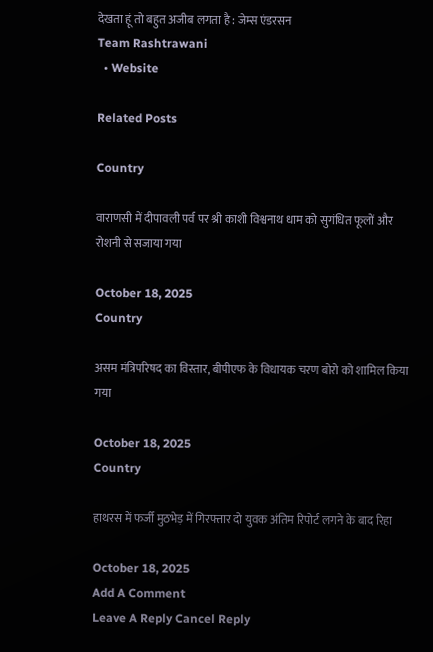देखता हूं तो बहुत अजीब लगता है : जेम्स एंडरसन
Team Rashtrawani
  • Website

Related Posts

Country

वाराणसी में दीपावली पर्व पर श्री काशी विश्वनाथ धाम को सुगंधित फूलों और रोशनी से सजाया गया

October 18, 2025
Country

असम मंत्रिपरिषद का विस्तार, बीपीएफ के विधायक चरण बोरो को शामिल किया गया

October 18, 2025
Country

हाथरस में फर्जी मुठभेड़ में गिरफ्तार दो युवक अंतिम रिपोर्ट लगने के बाद रिहा

October 18, 2025
Add A Comment
Leave A Reply Cancel Reply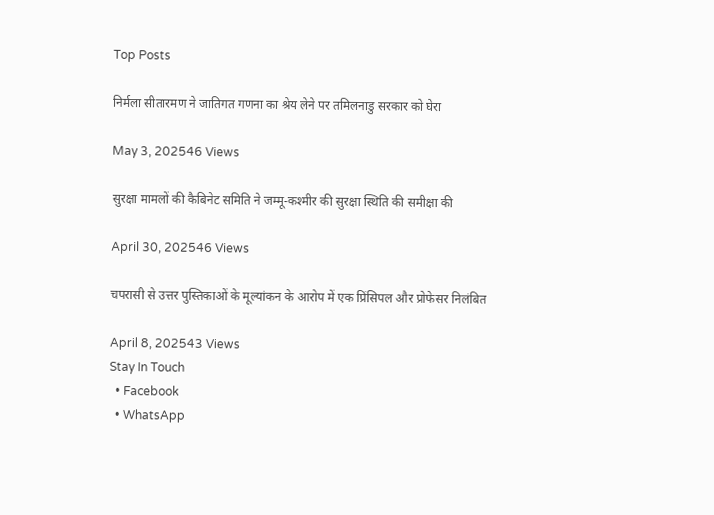Top Posts

निर्मला सीतारमण ने जातिगत गणना का श्रेय लेने पर तमिलनाडु सरकार को घेरा

May 3, 202546 Views

सुरक्षा मामलों की कैबिनेट समिति ने जम्मू-कश्मीर की सुरक्षा स्थिति की समीक्षा की

April 30, 202546 Views

चपरासी से उत्तर पुस्तिकाओं के मूल्यांकन के आरोप में एक प्रिंसिपल और प्रोफेसर निलंबित

April 8, 202543 Views
Stay In Touch
  • Facebook
  • WhatsApp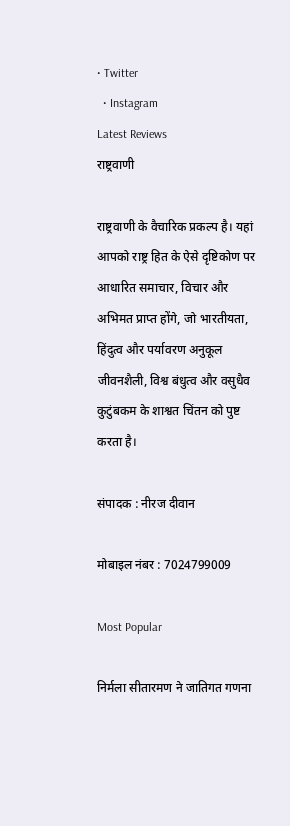• Twitter
  • Instagram
Latest Reviews
राष्ट्रवाणी

राष्ट्रवाणी के वैचारिक प्रकल्प है। यहां आपको राष्ट्र हित के ऐसे दृष्टिकोण पर आधारित समाचार, विचार और अभिमत प्राप्त होंगे, जो भारतीयता, हिंदुत्व और पर्यावरण अनुकूल जीवनशैली, विश्व बंधुत्व और वसुधैव कुटुंबकम के शाश्वत चिंतन को पुष्ट करता है।

संपादक : नीरज दीवान

मोबाइल नंबर : 7024799009

Most Popular

निर्मला सीतारमण ने जातिगत गणना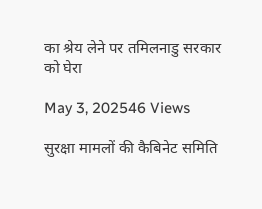का श्रेय लेने पर तमिलनाडु सरकार को घेरा

May 3, 202546 Views

सुरक्षा मामलों की कैबिनेट समिति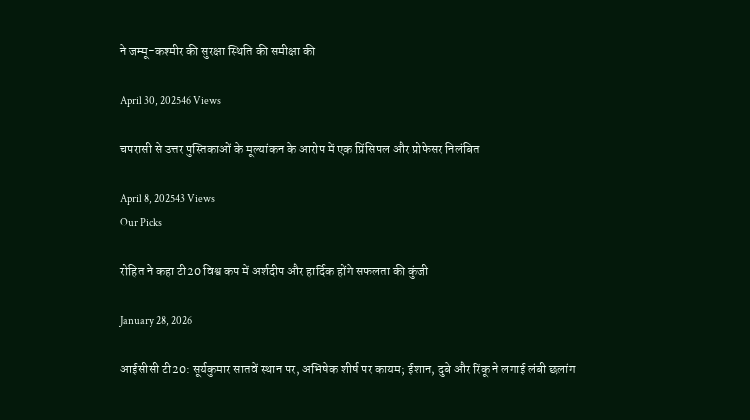ने जम्मू-कश्मीर की सुरक्षा स्थिति की समीक्षा की

April 30, 202546 Views

चपरासी से उत्तर पुस्तिकाओं के मूल्यांकन के आरोप में एक प्रिंसिपल और प्रोफेसर निलंबित

April 8, 202543 Views
Our Picks

रोहित ने कहा टी20 विश्व कप में अर्शदीप और हार्दिक होंगे सफलता की कुंजी

January 28, 2026

आईसीसी टी20: सूर्यकुमार सातवें स्थान पर, अभिषेक शीर्ष पर कायम; ईशान, दुबे और रिंकू ने लगाई लंबी छलांग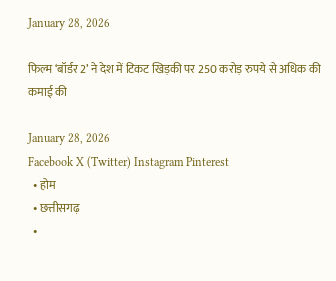January 28, 2026

फिल्म ‘बॉर्डर 2’ ने देश में टिकट खिड़की पर 250 करोड़ रुपये से अधिक की कमाई की

January 28, 2026
Facebook X (Twitter) Instagram Pinterest
  • होम
  • छत्तीसगढ़
  •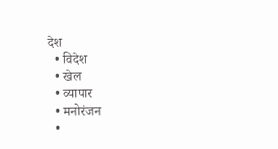देश
  • विदेश
  • खेल
  • व्यापार
  • मनोरंजन
  •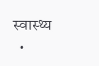स्वास्थ्य
  •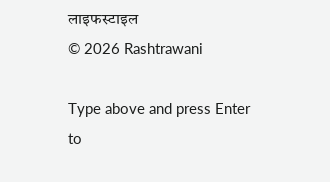लाइफस्टाइल
© 2026 Rashtrawani

Type above and press Enter to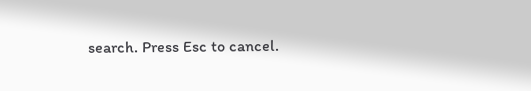search. Press Esc to cancel.